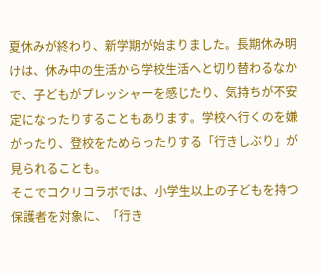夏休みが終わり、新学期が始まりました。長期休み明けは、休み中の生活から学校生活へと切り替わるなかで、子どもがプレッシャーを感じたり、気持ちが不安定になったりすることもあります。学校へ行くのを嫌がったり、登校をためらったりする「行きしぶり」が見られることも。
そこでコクリコラボでは、小学生以上の子どもを持つ保護者を対象に、「行き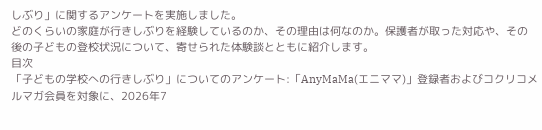しぶり」に関するアンケートを実施しました。
どのくらいの家庭が行きしぶりを経験しているのか、その理由は何なのか。保護者が取った対応や、その後の子どもの登校状況について、寄せられた体験談とともに紹介します。
目次
「子どもの学校への行きしぶり」についてのアンケート:「AnyMaMa(エニママ)」登録者およびコクリコメルマガ会員を対象に、2026年7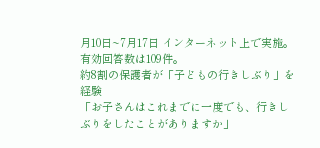月10日~7月17日 インターネット上で実施。有効回答数は109件。
約8割の保護者が「子どもの行きしぶり」を経験
「お子さんはこれまでに一度でも、行きしぶりをしたことがありますか」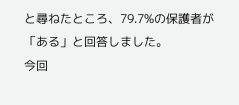と尋ねたところ、79.7%の保護者が「ある」と回答しました。
今回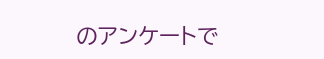のアンケートで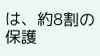は、約8割の保護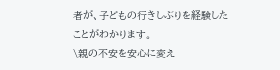者が、子どもの行きしぶりを経験したことがわかります。
\親の不安を安心に変え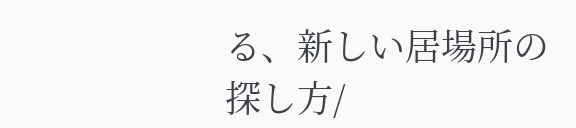る、新しい居場所の探し方/